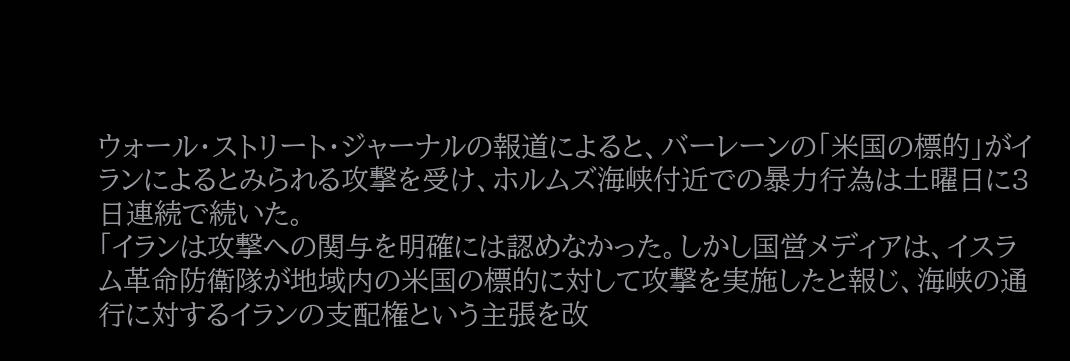ウォール・ストリート・ジャーナルの報道によると、バーレーンの「米国の標的」がイランによるとみられる攻撃を受け、ホルムズ海峡付近での暴力行為は土曜日に3日連続で続いた。
「イランは攻撃への関与を明確には認めなかった。しかし国営メディアは、イスラム革命防衛隊が地域内の米国の標的に対して攻撃を実施したと報じ、海峡の通行に対するイランの支配権という主張を改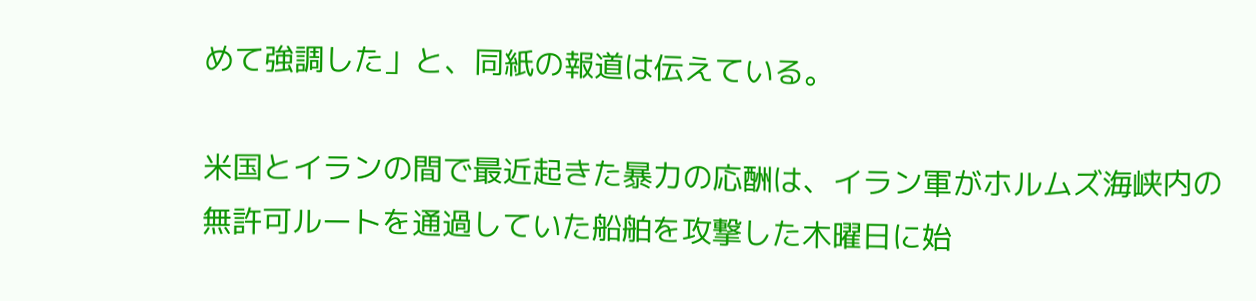めて強調した」と、同紙の報道は伝えている。

米国とイランの間で最近起きた暴力の応酬は、イラン軍がホルムズ海峡内の無許可ルートを通過していた船舶を攻撃した木曜日に始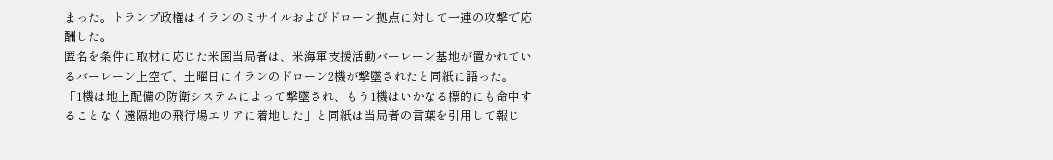まった。トランプ政権はイランのミサイルおよびドローン拠点に対して一連の攻撃で応酬した。
匿名を条件に取材に応じた米国当局者は、米海軍支援活動バーレーン基地が置かれているバーレーン上空で、土曜日にイランのドローン2機が撃墜されたと同紙に語った。
「1機は地上配備の防衛システムによって撃墜され、もう1機はいかなる標的にも命中することなく遠隔地の飛行場エリアに着地した」と同紙は当局者の言葉を引用して報じ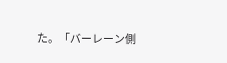た。「バーレーン側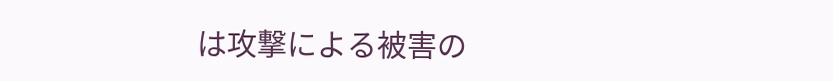は攻撃による被害の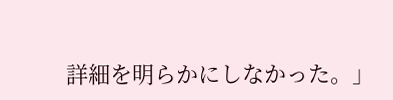詳細を明らかにしなかった。」